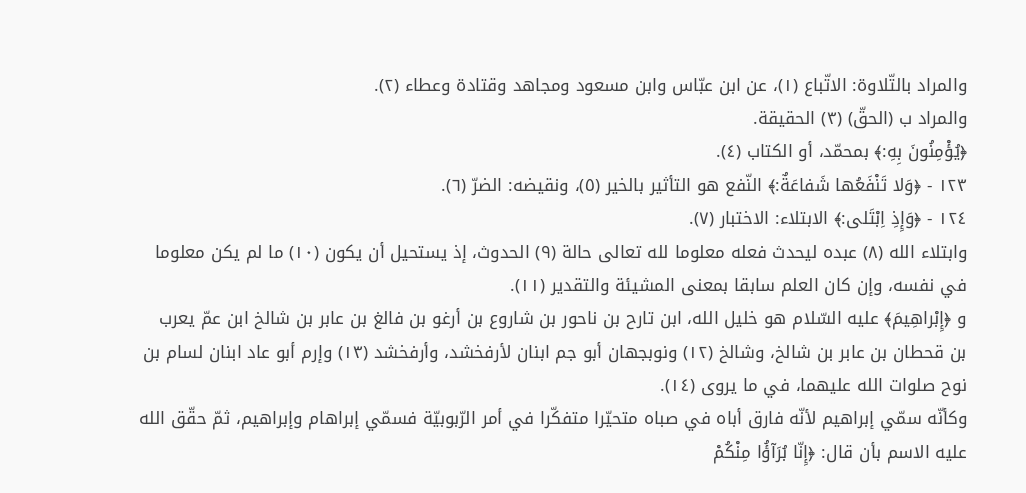والمراد بالتّلاوة: الاتّباع (١)، عن ابن عبّاس وابن مسعود ومجاهد وقتادة وعطاء (٢).
والمراد ب (الحقّ) (٣) الحقيقة.
﴿يُؤْمِنُونَ بِهِ:﴾ بمحمّد، أو الكتاب (٤).
١٢٣ - ﴿وَلا تَنْفَعُها شَفاعَةٌ:﴾ النّفع هو التأثير بالخير (٥)، ونقيضه: الضرّ (٦).
١٢٤ - ﴿وَإِذِ اِبْتَلى:﴾ الابتلاء: الاختبار (٧).
وابتلاء الله (٨) عبده ليحدث فعله معلوما لله تعالى حالة (٩) الحدوث، إذ يستحيل أن يكون (١٠) ما لم يكن معلوما في نفسه، وإن كان العلم سابقا بمعنى المشيئة والتقدير (١١).
و ﴿إِبْراهِيمَ﴾ عليه السّلام هو خليل الله، ابن تارح بن ناحور بن شاروع بن أرغو بن فالغ بن عابر بن شالخ ابن عمّ يعرب بن قحطان بن عابر بن شالخ، وشالخ (١٢) ونوبجهان أبو جم ابنان لأرفخشد، وأرفخشد (١٣) وإرم أبو عاد ابنان لسام بن نوح صلوات الله عليهما، في ما يروى (١٤).
وكأنّه سمّي إبراهيم لأنّه فارق أباه في صباه متحيّرا متفكّرا في أمر الرّبوبيّة فسمّي إبراهام وإبراهيم، ثمّ حقّق الله عليه الاسم بأن قال: ﴿إِنّا بُرَآؤُا مِنْكُمْ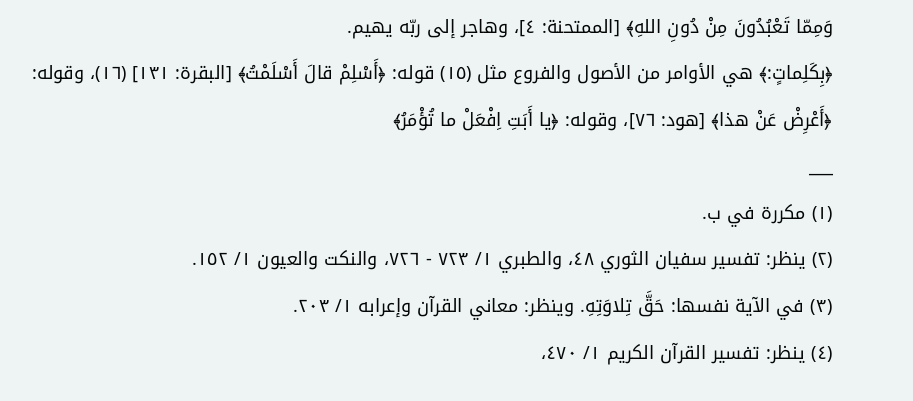وَمِمّا تَعْبُدُونَ مِنْ دُونِ اللهِ﴾ [الممتحنة: ٤]، وهاجر إلى ربّه يهيم.
﴿بِكَلِماتٍ:﴾ هي الأوامر من الأصول والفروع مثل (١٥) قوله: ﴿أَسْلِمْ قالَ أَسْلَمْتُ﴾ [البقرة: ١٣١] (١٦)، وقوله: ﴿أَعْرِضْ عَنْ هذا﴾ [هود: ٧٦]، وقوله: ﴿يا أَبَتِ اِفْعَلْ ما تُؤْمَرُ﴾
___
(١) مكررة في ب.
(٢) ينظر: تفسير سفيان الثوري ٤٨، والطبري ١/ ٧٢٣ - ٧٢٦، والنكت والعيون ١/ ١٥٢.
(٣) في الآية نفسها: حَقَّ تِلاوَتِهِ. وينظر: معاني القرآن وإعرابه ١/ ٢٠٣.
(٤) ينظر: تفسير القرآن الكريم ١/ ٤٧٠،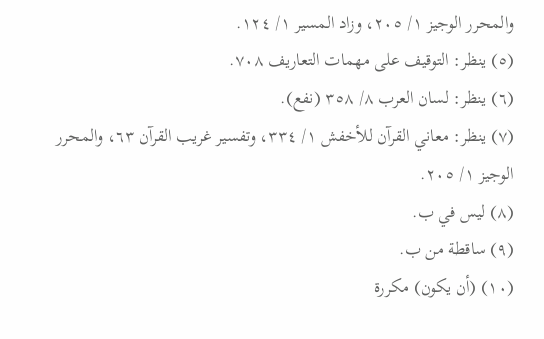والمحرر الوجيز ١/ ٢٠٥، وزاد المسير ١/ ١٢٤.
(٥) ينظر: التوقيف على مهمات التعاريف ٧٠٨.
(٦) ينظر: لسان العرب ٨/ ٣٥٨ (نفع).
(٧) ينظر: معاني القرآن للأخفش ١/ ٣٣٤، وتفسير غريب القرآن ٦٣، والمحرر الوجيز ١/ ٢٠٥.
(٨) ليس في ب.
(٩) ساقطة من ب.
(١٠) (أن يكون) مكررة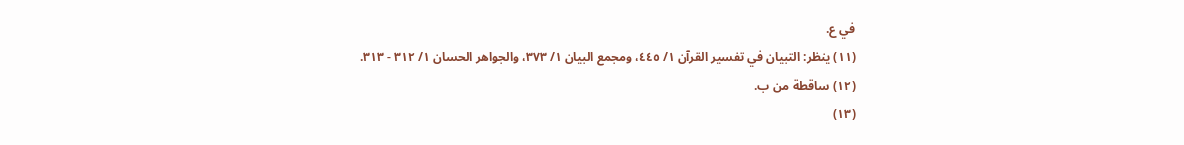في ع.
(١١) ينظر: التبيان في تفسير القرآن ١/ ٤٤٥، ومجمع البيان ١/ ٣٧٣، والجواهر الحسان ١/ ٣١٢ - ٣١٣.
(١٢) ساقطة من ب.
(١٣)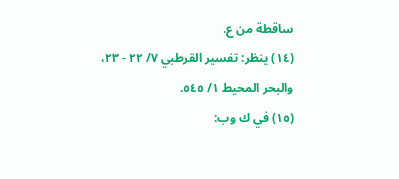ساقطة من ع.
(١٤) ينظر: تفسير القرطبي ٧/ ٢٢ - ٢٣، والبحر المحيط ١/ ٥٤٥.
(١٥) في ك وب: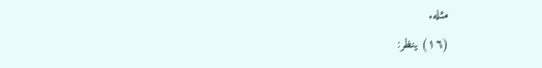مثله.
(١٦) ينظر: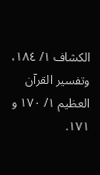الكشاف ١/ ١٨٤، وتفسير القرآن العظيم ١/ ١٧٠ و ١٧١.